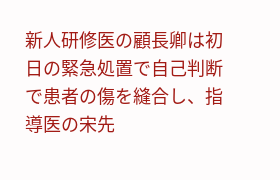新人研修医の顧長卿は初日の緊急処置で自己判断で患者の傷を縫合し、指導医の宋先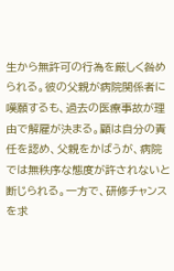生から無許可の行為を厳しく咎められる。彼の父親が病院関係者に嘆願するも、過去の医療事故が理由で解雇が決まる。顧は自分の責任を認め、父親をかばうが、病院では無秩序な態度が許されないと断じられる。一方で、研修チャンスを求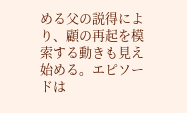める父の説得により、顧の再起を模索する動きも見え始める。エピソードは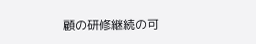顧の研修継続の可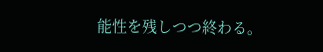能性を残しつつ終わる。